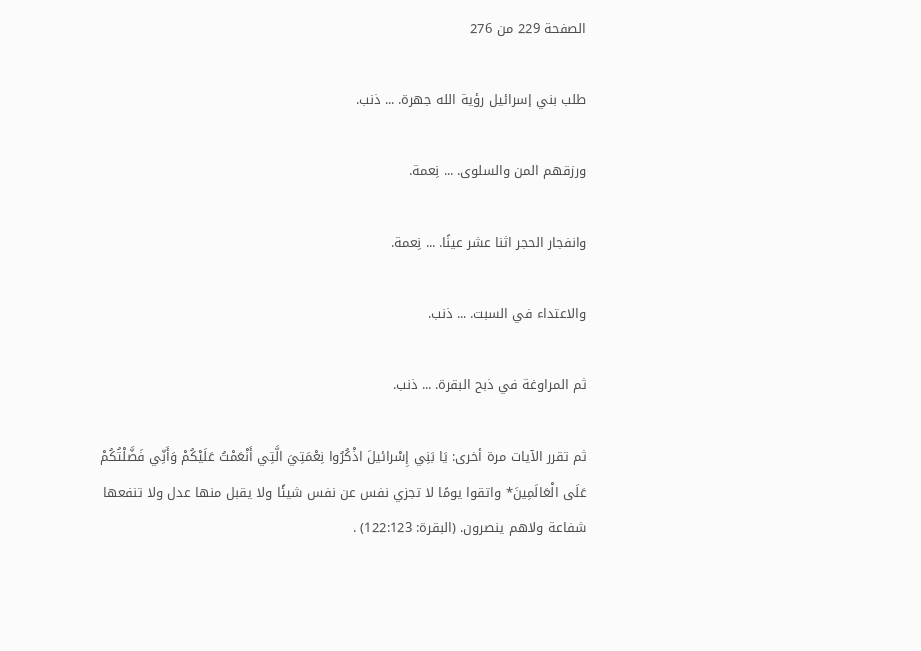الصفحة 229 من 276

طلب بني إسرائيل رؤية الله جهرة. ... ذنب.

ورزقهم المن والسلوى. ... نِعمة.

وانفجار الحجر اثنا عشر عينًا. ... نِعمة.

والاعتداء في السبت. ... ذنب.

ثم المراوغة في ذبح البقرة. ... ذنب.

ثم تقرر الآيات مرة أخرى: يَا بَنِي إِسْرائيلَ اذْكُرُوا نِعْمَتِيَ الَّتِي أَنْعَمْتُ عَلَيْكُمْ وَأَنِّي فَضَّلْتُكُمْ عَلَى الْعَالَمِينَ* واتقوا يومًا لا تجزي نفس عن نفس شيئًا ولا يقبل منها عدل ولا تنفعها شفاعة ولاهم ينصرون. (البقرة: 122:123) .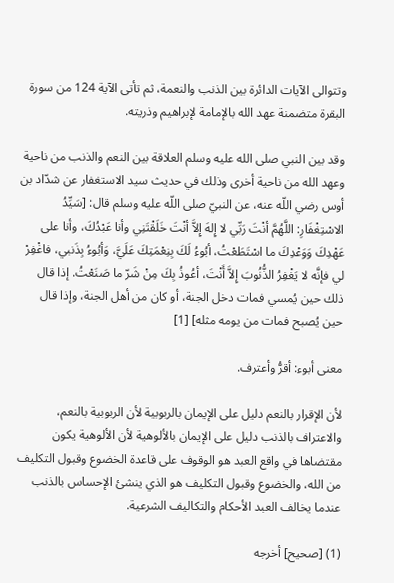وتتوالى الآيات الدائرة بين الذنب والنعمة، ثم تأتى الآية 124 من سورة البقرة متضمنة عهد الله بالإمامة لإبراهيم وذريته.

وقد بين النبي صلى الله عليه وسلم العلاقة بين النعم والذنب من ناحية وعهد الله من ناحية أخرى وذلك في حديث سيد الاستغفار عن شدّاد بن أوس رضي اللّه عنه، عن النبيّ صلى اللّه عليه وسلم قال: [سَيِّدُ الاسْتِغْفَارِ: اللَّهُمَّ أنْتَ رَبِّي لا إِلهَ إِلاَّ أنْتَ خَلَقْتَنِي وأنا عَبْدُكَ، وأنا على عَهْدِكَ وَوَعْدِكَ ما اسْتَطَعْتُ، أبُوءُ لَكَ بِنِعْمَتِكَ عَلَيَّ، وَأبُوءُ بِذَنبي، فاغْفِرْ لي فإنَّه لا يَغْفِرُ الذُّنُوبَ إِلاَّ أَنْتَ، أعُوذُ بِكَ مِنْ شَرّ ما صَنَعْتُ. إذا قال ذلك حين يُمسي فمات دخل الجنة، أو كان من أهل الجنة، وإذا قال حين يُصبح فمات من يومه مثله] [1]

معنى أبوء: أقرُّ وأعترف.

لأن الإقرار بالنعم دليل على الإيمان بالربوبية لأن الربوبية بالنعم، والاعتراف بالذنب دليل على الإيمان بالألوهية لأن الألوهية يكون مقتضاها في واقع العبد هو الوقوف على قاعدة الخضوع وقبول التكليف من الله، والخضوع وقبول التكليف هو الذي ينشئ الإحساس بالذنب عندما يخالف العبد الأحكام والتكاليف الشرعية.

(1) [صحيح] أخرجه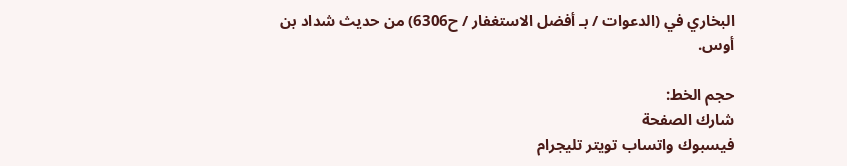البخاري في (الدعوات / بـ أفضل الاستغفار / ح6306) من حديث شداد بن أوس.

حجم الخط:
شارك الصفحة
فيسبوك واتساب تويتر تليجرام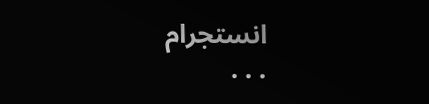انستجرام
. . .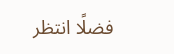فضلًا انتظر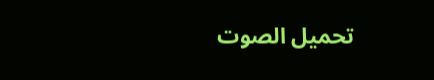تحميل الصوت